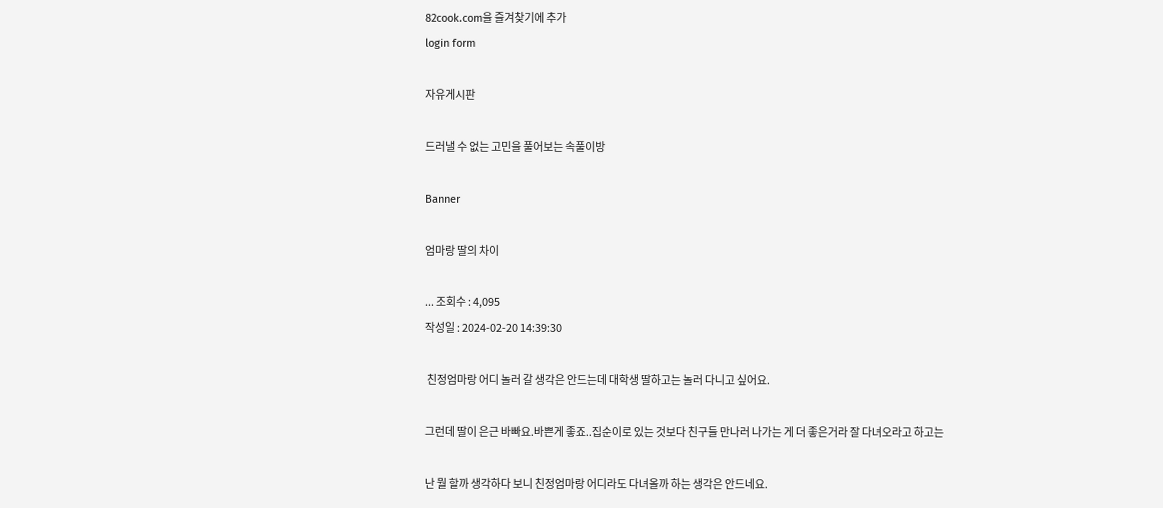82cook.com을 즐겨찾기에 추가
login form

자유게시판

드러낼 수 없는 고민을 풀어보는 속풀이방

Banner

엄마랑 딸의 차이

... 조회수 : 4,095
작성일 : 2024-02-20 14:39:30

 친정엄마랑 어디 놀러 갈 생각은 안드는데 대학생 딸하고는 놀러 다니고 싶어요.

그런데 딸이 은근 바빠요.바쁜게 좋죠..집순이로 있는 것보다 친구들 만나러 나가는 게 더 좋은거라 잘 다녀오라고 하고는

난 뭘 할까 생각하다 보니 친정엄마랑 어디라도 다녀올까 하는 생각은 안드네요.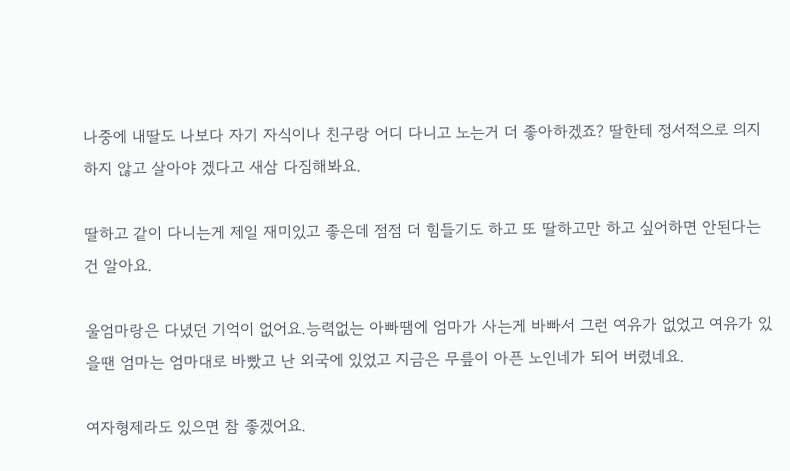나중에 내딸도 나보다 자기 자식이나 친구랑 어디 다니고 노는거 더 좋아하겠죠? 딸한테 정서적으로 의지 하지 않고 살아야 겠다고 새삼 다짐해봐요.

딸하고 같이 다니는게 제일 재미있고 좋은데 점점 더 힘들기도 하고 또 딸하고만 하고 싶어하면 안된다는 건 알아요.

울엄마랑은 다녔던 기억이 없어요.능력없는 아빠땜에 엄마가 사는게 바빠서 그런 여유가 없었고 여유가 있을땐 엄마는 엄마대로 바빴고 난 외국에 있었고 지금은 무릎이 아픈 노인네가 되어 버렸네요.

여자형제라도 있으면 참 좋겠어요.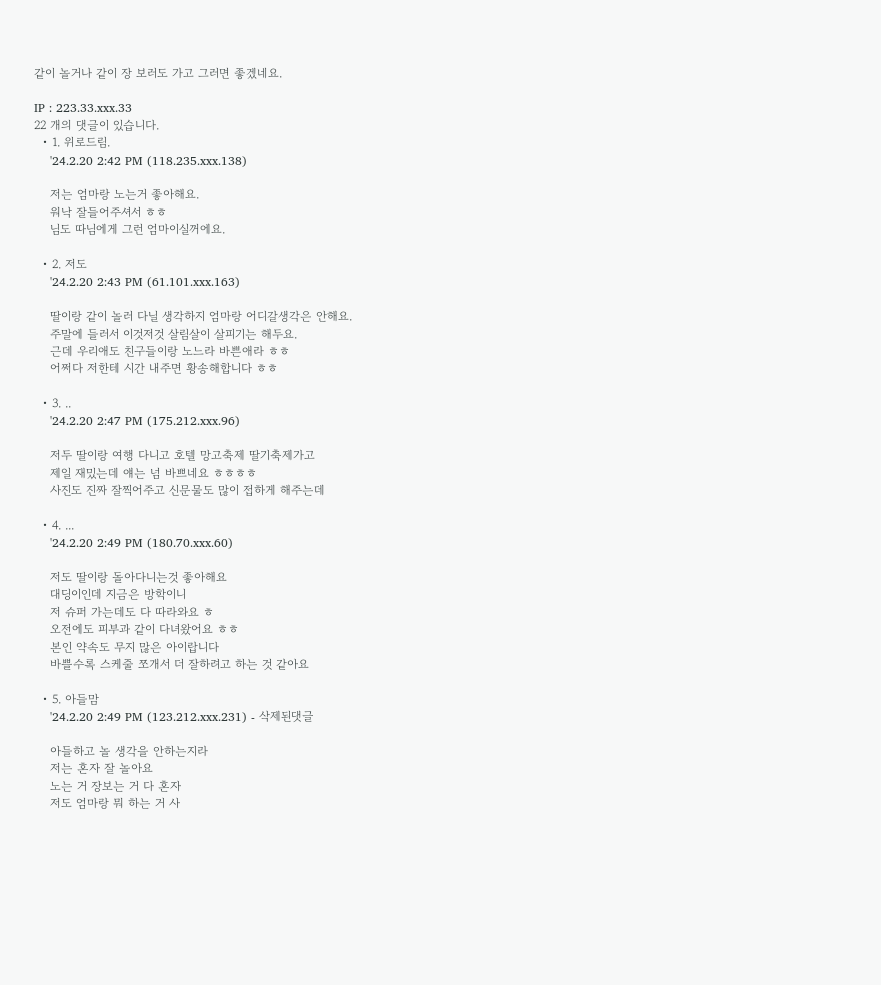같이 놀거나 같이 장 보러도 가고 그러면 좋겠네요.

IP : 223.33.xxx.33
22 개의 댓글이 있습니다.
  • 1. 위로드림.
    '24.2.20 2:42 PM (118.235.xxx.138)

    저는 엄마랑 노는거 좋아해요.
    워낙 잘들어주셔서 ㅎㅎ
    님도 따님에게 그런 엄마이실꺼에요.

  • 2. 저도
    '24.2.20 2:43 PM (61.101.xxx.163)

    딸이랑 같이 놀러 다닐 생각하지 엄마랑 어디갈생각은 안해요.
    주말에 들러서 이것저것 살림살이 살피기는 해두요.
    근데 우리애도 친구들이랑 노느라 바쁜애라 ㅎㅎ
    어쩌다 저한테 시간 내주면 황송해합니다 ㅎㅎ

  • 3. ..
    '24.2.20 2:47 PM (175.212.xxx.96)

    저두 딸이랑 여행 다니고 호텔 망고축제 딸기축제가고
    제일 재밌는데 얘는 넘 바쁘네요 ㅎㅎㅎㅎ
    사진도 진짜 잘찍어주고 신문물도 많이 접하게 해주는데

  • 4. ...
    '24.2.20 2:49 PM (180.70.xxx.60)

    저도 딸이랑 돌아다니는것 좋아해요
    대딩이인데 지금은 방학이니
    저 슈퍼 가는데도 다 따라와요 ㅎ
    오전에도 피부과 같이 다녀왔어요 ㅎㅎ
    본인 약속도 무지 많은 아이랍니다
    바쁠수록 스케줄 쪼개서 더 잘하려고 하는 것 같아요

  • 5. 아들맘
    '24.2.20 2:49 PM (123.212.xxx.231) - 삭제된댓글

    아들하고 놀 생각을 안하는지라
    저는 혼자 잘 놀아요
    노는 거 장보는 거 다 혼자
    저도 엄마랑 뭐 하는 거 사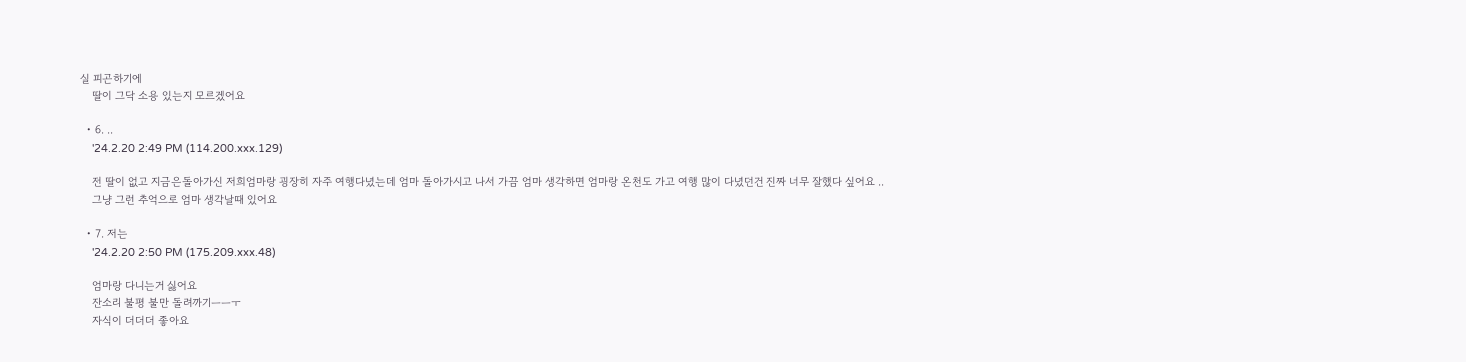실 피곤하기에
    딸이 그닥 소용 있는지 모르겠어요

  • 6. ..
    '24.2.20 2:49 PM (114.200.xxx.129)

    전 딸이 없고 지금은돌아가신 저희엄마랑 굉장히 자주 여행다녔는데 엄마 돌아가시고 나서 가끔 엄마 생각하면 엄마랑 온천도 가고 여행 많이 다녔던건 진짜 너무 잘했다 싶어요 ..
    그냥 그런 추억으로 엄마 생각날때 있어요

  • 7. 저는
    '24.2.20 2:50 PM (175.209.xxx.48)

    엄마랑 다니는거 싫어요
    잔소리 불평 불만 돌려까기ㅡㅡㅜ
    자식이 더더더 좋아요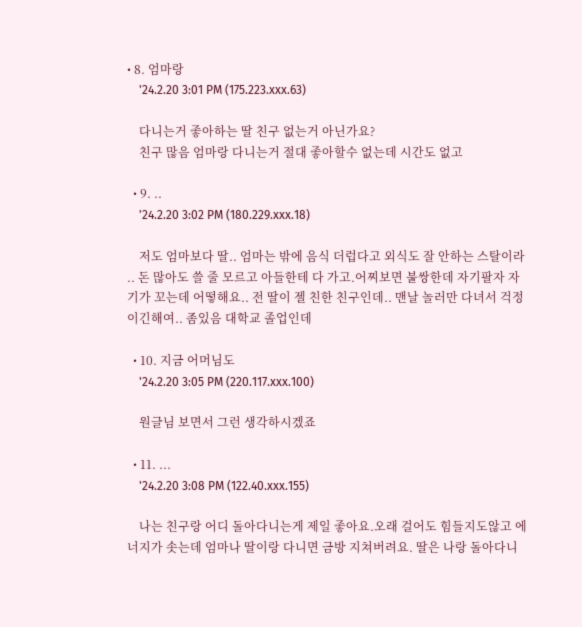• 8. 엄마랑
    '24.2.20 3:01 PM (175.223.xxx.63)

    다니는거 좋아하는 딸 친구 없는거 아닌가요?
    친구 많음 엄마랑 다니는거 절대 좋아할수 없는데 시간도 없고

  • 9. ..
    '24.2.20 3:02 PM (180.229.xxx.18)

    저도 엄마보다 딸.. 엄마는 밖에 음식 더럽다고 외식도 잘 안하는 스탈이라 .. 돈 많아도 쓸 줄 모르고 아들한테 다 가고.어찌보면 불쌍한데 자기팔자 자기가 꼬는데 어떻해요.. 전 딸이 젤 친한 친구인데.. 맨날 놀러만 다녀서 걱정이긴해여.. 좀있음 대학교 졸업인데

  • 10. 지금 어머님도
    '24.2.20 3:05 PM (220.117.xxx.100)

    원글님 보면서 그런 생각하시겠죠

  • 11. ...
    '24.2.20 3:08 PM (122.40.xxx.155)

    나는 친구랑 어디 돌아다니는게 제일 좋아요.오래 걸어도 힘들지도않고 에너지가 솟는데 엄마나 딸이랑 다니면 금방 지쳐버려요. 딸은 나랑 돌아다니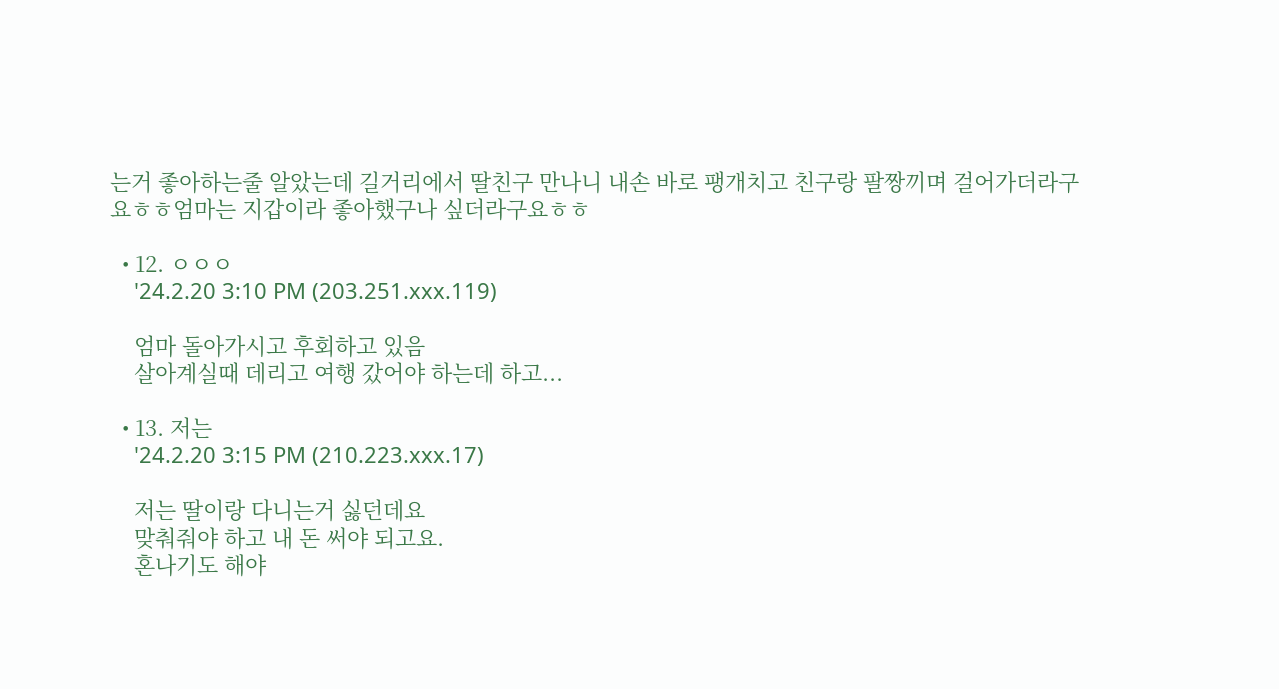는거 좋아하는줄 알았는데 길거리에서 딸친구 만나니 내손 바로 팽개치고 친구랑 팔짱끼며 걸어가더라구요ㅎㅎ엄마는 지갑이라 좋아했구나 싶더라구요ㅎㅎ

  • 12. ㅇㅇㅇ
    '24.2.20 3:10 PM (203.251.xxx.119)

    엄마 돌아가시고 후회하고 있음
    살아계실때 데리고 여행 갔어야 하는데 하고...

  • 13. 저는
    '24.2.20 3:15 PM (210.223.xxx.17)

    저는 딸이랑 다니는거 싫던데요
    맞춰줘야 하고 내 돈 써야 되고요.
    혼나기도 해야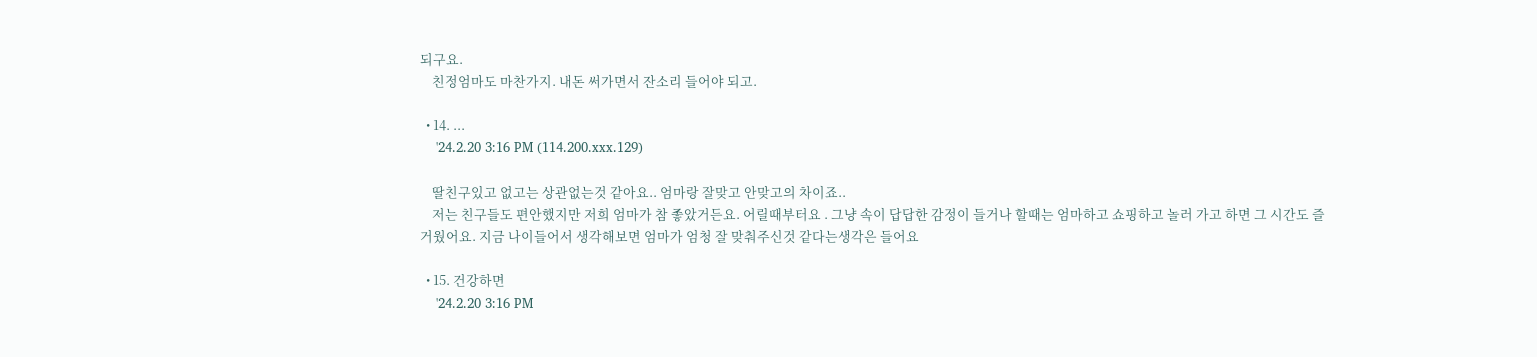되구요.
    친정엄마도 마찬가지. 내돈 써가면서 잔소리 들어야 되고.

  • 14. ...
    '24.2.20 3:16 PM (114.200.xxx.129)

    딸친구있고 없고는 상관없는것 같아요.. 엄마랑 잘맞고 안맞고의 차이죠..
    저는 친구들도 편안했지만 저희 엄마가 참 좋았거든요. 어릴때부터요 . 그냥 속이 답답한 감정이 들거나 할때는 엄마하고 쇼핑하고 놀러 가고 하면 그 시간도 즐거웠어요. 지금 나이들어서 생각해보면 엄마가 엄청 잘 맞춰주신것 같다는생각은 들어요

  • 15. 건강하면
    '24.2.20 3:16 PM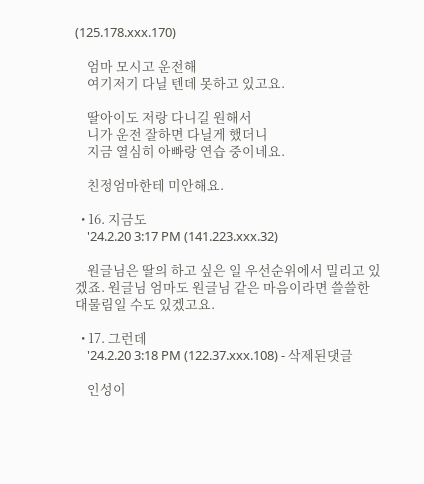(125.178.xxx.170)

    엄마 모시고 운전해
    여기저기 다닐 텐데 못하고 있고요.

    딸아이도 저랑 다니길 원해서
    니가 운전 잘하면 다닐게 했더니
    지금 열심히 아빠랑 연습 중이네요.

    친정엄마한테 미안해요.

  • 16. 지금도
    '24.2.20 3:17 PM (141.223.xxx.32)

    원글님은 딸의 하고 싶은 일 우선순위에서 밀리고 있겠죠. 원글님 엄마도 원글님 같은 마음이라면 쓸쓸한 대물림일 수도 있겠고요.

  • 17. 그런데
    '24.2.20 3:18 PM (122.37.xxx.108) - 삭제된댓글

    인성이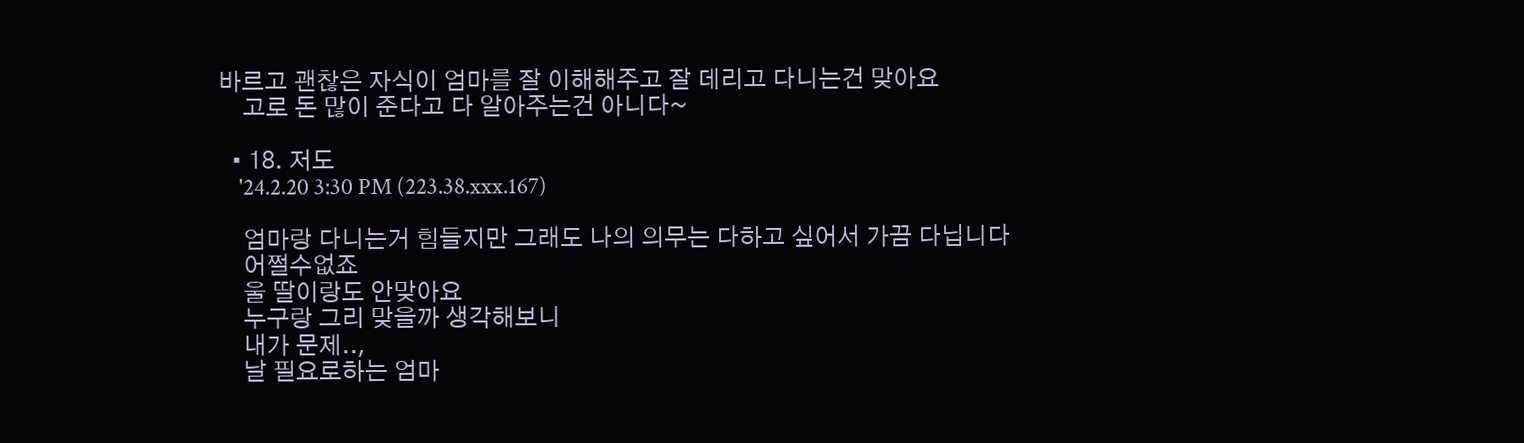바르고 괜찮은 자식이 엄마를 잘 이해해주고 잘 데리고 다니는건 맞아요
    고로 돈 많이 준다고 다 알아주는건 아니다~

  • 18. 저도
    '24.2.20 3:30 PM (223.38.xxx.167)

    엄마랑 다니는거 힘들지만 그래도 나의 의무는 다하고 싶어서 가끔 다닙니다
    어쩔수없죠
    울 딸이랑도 안맞아요
    누구랑 그리 맞을까 생각해보니
    내가 문제..,
    날 필요로하는 엄마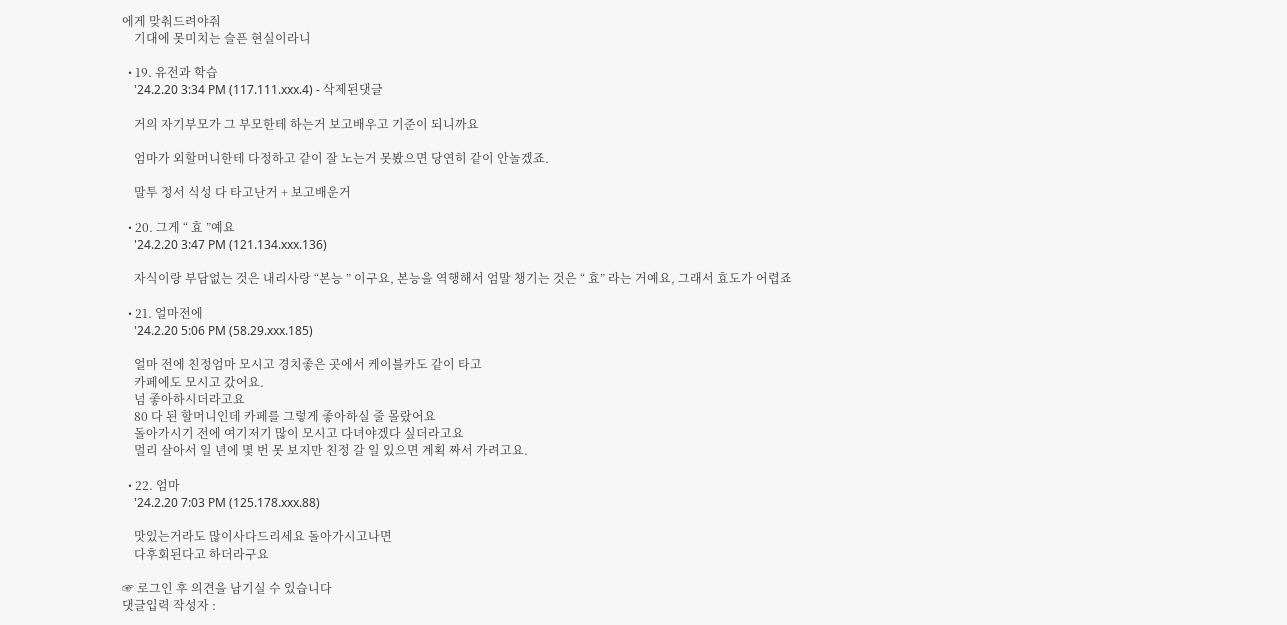에게 맞춰드려야줘
    기대에 못미치는 슬픈 현실이라니

  • 19. 유전과 학습
    '24.2.20 3:34 PM (117.111.xxx.4) - 삭제된댓글

    거의 자기부모가 그 부모한테 하는거 보고배우고 기준이 되니까요

    엄마가 외할머니한테 다정하고 같이 잘 노는거 못봤으면 당연히 같이 안놀겠죠.

    말투 정서 식성 다 타고난거 + 보고배운거

  • 20. 그게 “ 효 ”예요
    '24.2.20 3:47 PM (121.134.xxx.136)

    자식이랑 부담없는 것은 내리사랑 “본능 ” 이구요, 본능을 역행해서 엄말 챙기는 것은 “ 효” 라는 거예요, 그래서 효도가 어렵죠

  • 21. 얼마전에
    '24.2.20 5:06 PM (58.29.xxx.185)

    얼마 전에 친정엄마 모시고 경치좋은 곳에서 케이블카도 같이 타고
    카페에도 모시고 갔어요.
    넘 좋아하시더라고요
    80 다 된 할머니인데 카페를 그렇게 좋아하실 줄 몰랐어요
    돌아가시기 전에 여기저기 많이 모시고 다녀야겠다 싶더라고요
    멀리 살아서 일 년에 몇 번 못 보지만 친정 갈 일 있으면 계획 짜서 가려고요.

  • 22. 엄마
    '24.2.20 7:03 PM (125.178.xxx.88)

    맛있는거라도 많이사다드리세요 돌아가시고나면
    다후회된다고 하더라구요

☞ 로그인 후 의견을 남기실 수 있습니다
댓글입력 작성자 :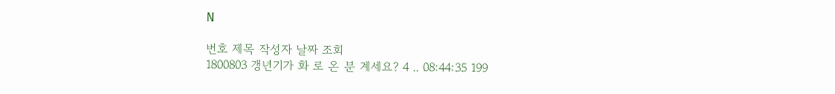N

번호 제목 작성자 날짜 조회
1800803 갱년기가 화 로 온 분 계세요? 4 .. 08:44:35 199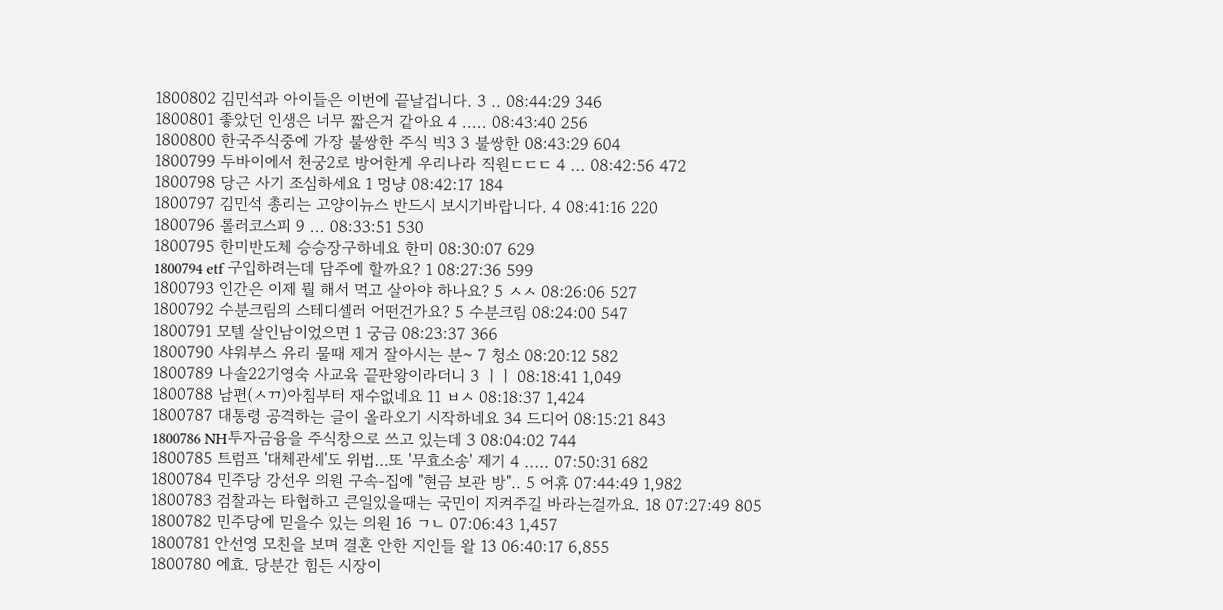1800802 김민석과 아이들은 이번에 끝날겁니다. 3 .. 08:44:29 346
1800801 좋았던 인생은 너무 짧은거 같아요 4 ..... 08:43:40 256
1800800 한국주식중에 가장 불쌍한 주식 빅3 3 불쌍한 08:43:29 604
1800799 두바이에서 천궁2로 방어한게 우리나라 직원ㄷㄷㄷ 4 ... 08:42:56 472
1800798 당근 사기 조심하세요 1 멍냥 08:42:17 184
1800797 김민석 총리는 고양이뉴스 반드시 보시기바랍니다. 4 08:41:16 220
1800796 롤러코스피 9 ... 08:33:51 530
1800795 한미반도체 승승장구하네요 한미 08:30:07 629
1800794 etf 구입하려는데 담주에 할까요? 1 08:27:36 599
1800793 인간은 이제 뭘 해서 먹고 살아야 하나요? 5 ㅅㅅ 08:26:06 527
1800792 수분크림의 스테디셀러 어떤건가요? 5 수분크림 08:24:00 547
1800791 모텔 살인남이었으면 1 궁금 08:23:37 366
1800790 샤워부스 유리 물때 제거 잘아시는 분~ 7 청소 08:20:12 582
1800789 나솔22기영숙 사교육 끝판왕이라더니 3 ㅣㅣ 08:18:41 1,049
1800788 남편(ㅅㄲ)아침부터 재수없네요 11 ㅂㅅ 08:18:37 1,424
1800787 대통령 공격하는 글이 올라오기 시작하네요 34 드디어 08:15:21 843
1800786 NH투자금융을 주식창으로 쓰고 있는데 3 08:04:02 744
1800785 트럼프 '대체관세'도 위법…또 '무효소송' 제기 4 ..... 07:50:31 682
1800784 민주당 강선우 의원 구속-집에 "현금 보관 방".. 5 어휴 07:44:49 1,982
1800783 검찰과는 타협하고 큰일있을때는 국민이 지켜주길 바라는걸까요. 18 07:27:49 805
1800782 민주당에 믿을수 있는 의원 16 ㄱㄴ 07:06:43 1,457
1800781 안선영 모친을 보며 결혼 안한 지인들 왈 13 06:40:17 6,855
1800780 에효. 당분간 힘든 시장이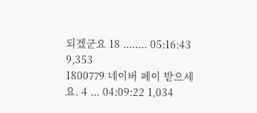되겠군요 18 ........ 05:16:43 9,353
1800779 네이버 페이 받으세요. 4 ... 04:09:22 1,034